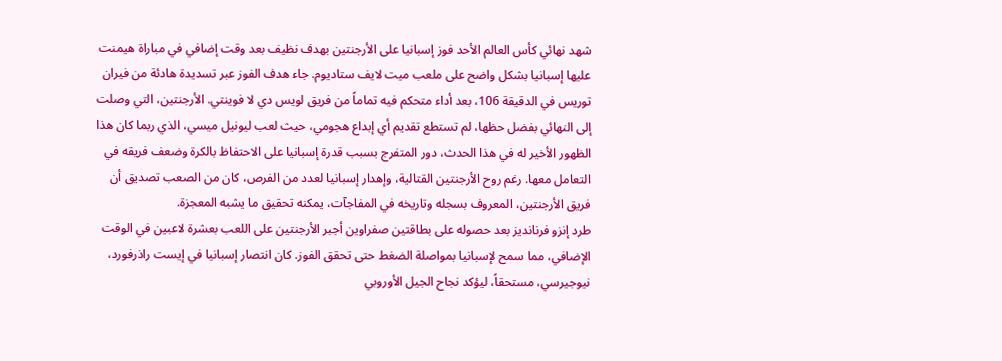شهد نهائي كأس العالم الأحد فوز إسبانيا على الأرجنتين بهدف نظيف بعد وقت إضافي في مباراة هيمنت عليها إسبانيا بشكل واضح على ملعب ميت لايف ستاديوم. جاء هدف الفوز عبر تسديدة هادئة من فيران توريس في الدقيقة 106، بعد أداء متحكم فيه تماماً من فريق لويس دي لا فوينتي. الأرجنتين، التي وصلت إلى النهائي بفضل حظها، لم تستطع تقديم أي إبداع هجومي، حيث لعب ليونيل ميسي، الذي ربما كان هذا الظهور الأخير له في هذا الحدث، دور المتفرج بسبب قدرة إسبانيا على الاحتفاظ بالكرة وضعف فريقه في التعامل معها. رغم روح الأرجنتين القتالية، وإهدار إسبانيا لعدد من الفرص، كان من الصعب تصديق أن فريق الأرجنتين، المعروف بسجله وتاريخه في المفاجآت، يمكنه تحقيق ما يشبه المعجزة.
طرد إنزو فرنانديز بعد حصوله على بطاقتين صفراوين أجبر الأرجنتين على اللعب بعشرة لاعبين في الوقت الإضافي، مما سمح لإسبانيا بمواصلة الضغط حتى تحقق الفوز. كان انتصار إسبانيا في إيست راذرفورد، نيوجيرسي، مستحقاً، ليؤكد نجاح الجيل الأوروبي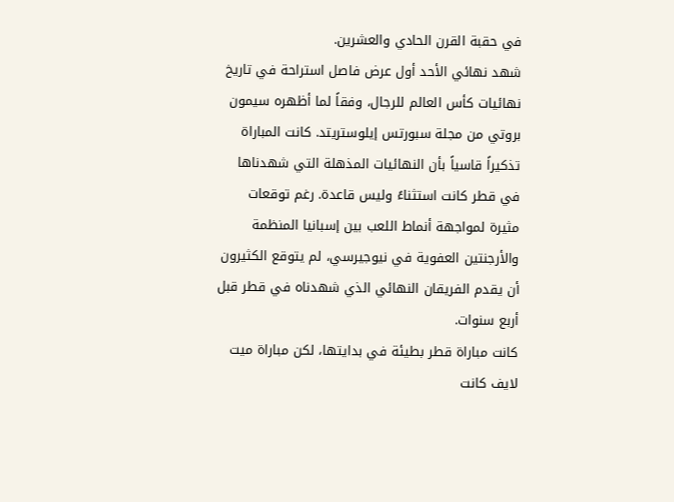في حقبة القرن الحادي والعشرين.
شهد نهائي الأحد أول عرض فاصل استراحة في تاريخ نهائيات كأس العالم للرجال، وفقاً لما أظهره سيمون بروتي من مجلة سبورتس إيلوستريتد. كانت المباراة تذكيراً قاسياً بأن النهائيات المذهلة التي شهدناها في قطر كانت استثناءً وليس قاعدة. رغم توقعات مثيرة لمواجهة أنماط اللعب بين إسبانيا المنظمة والأرجنتين العفوية في نيوجيرسي، لم يتوقع الكثيرون أن يقدم الفريقان النهائي الذي شهدناه في قطر قبل أربع سنوات.
كانت مباراة قطر بطيئة في بدايتها، لكن مباراة ميت لايف كانت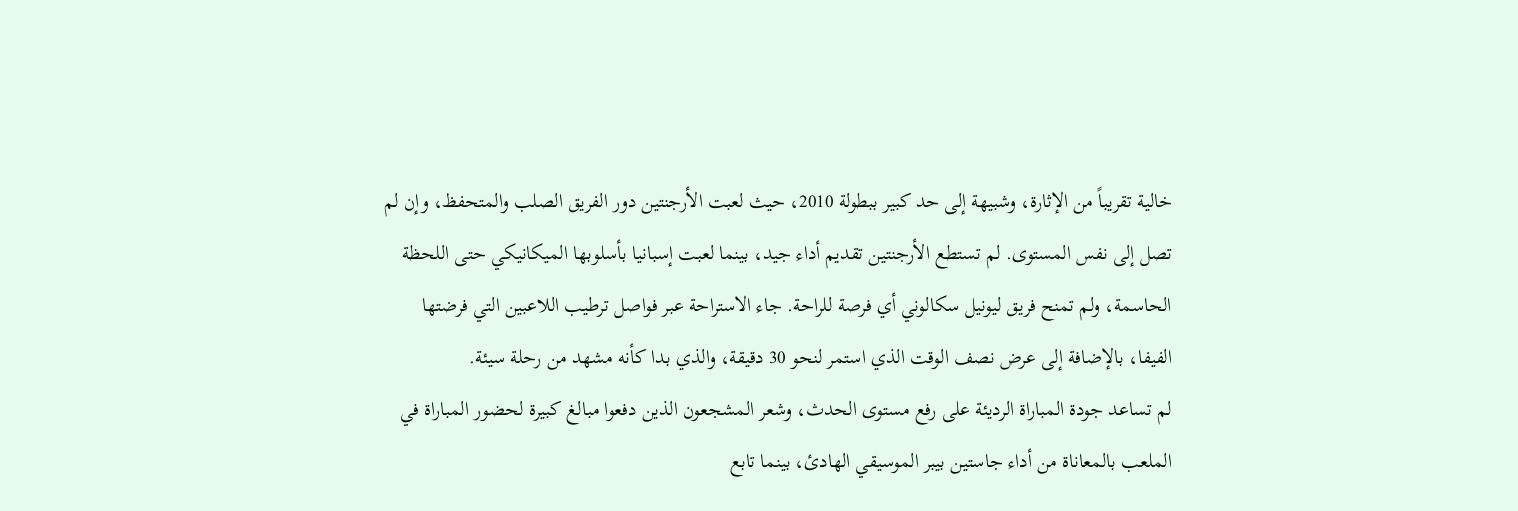خالية تقريباً من الإثارة، وشبيهة إلى حد كبير ببطولة 2010، حيث لعبت الأرجنتين دور الفريق الصلب والمتحفظ، وإن لم تصل إلى نفس المستوى. لم تستطع الأرجنتين تقديم أداء جيد، بينما لعبت إسبانيا بأسلوبها الميكانيكي حتى اللحظة الحاسمة، ولم تمنح فريق ليونيل سكالوني أي فرصة للراحة. جاء الاستراحة عبر فواصل ترطيب اللاعبين التي فرضتها الفيفا، بالإضافة إلى عرض نصف الوقت الذي استمر لنحو 30 دقيقة، والذي بدا كأنه مشهد من رحلة سيئة.
لم تساعد جودة المباراة الرديئة على رفع مستوى الحدث، وشعر المشجعون الذين دفعوا مبالغ كبيرة لحضور المباراة في الملعب بالمعاناة من أداء جاستين بيبر الموسيقي الهادئ، بينما تابع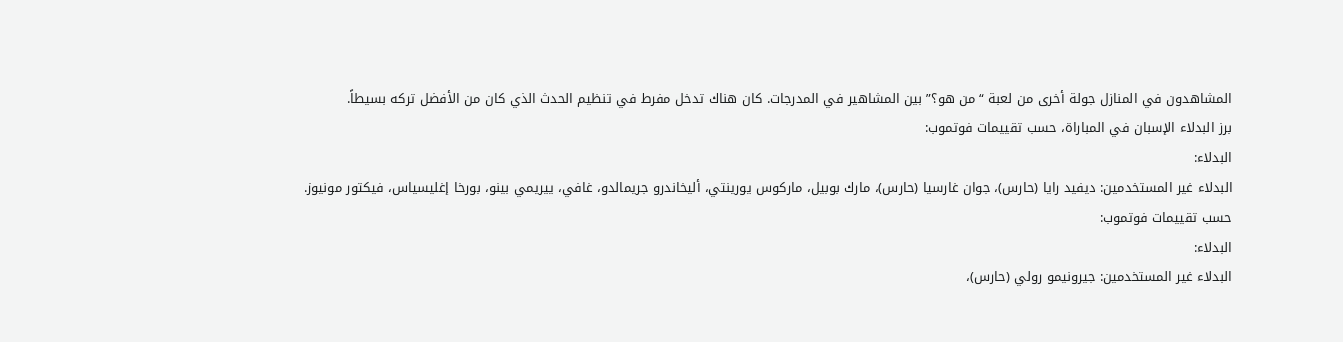المشاهدون في المنازل جولة أخرى من لعبة “من هو؟” بين المشاهير في المدرجات. كان هناك تدخل مفرط في تنظيم الحدث الذي كان من الأفضل تركه بسيطاً.
برز البدلاء الإسبان في المباراة، حسب تقييمات فوتموب:
البدلاء:
البدلاء غير المستخدمين: ديفيد رايا (حارس)، جوان غارسيا (حارس)، مارك بوبيل، ماركوس يورينتي، أليخاندرو جريمالدو، غافي، ييريمي بينو، بورخا إغليسياس، فيكتور مونيوز.
حسب تقييمات فوتموب:
البدلاء:
البدلاء غير المستخدمين: جيرونيمو رولي (حارس)،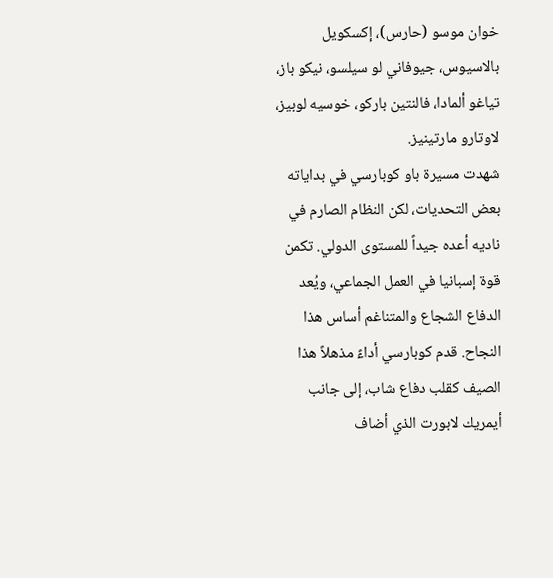خوان موسو (حارس)، إكسكويل بالاسيوس، جيوفاني لو سيلسو، نيكو باز، تياغو ألمادا، فالنتين باركو، خوسيه لوبيز، لاوتارو مارتينيز.
شهدت مسيرة باو كوبارسي في بداياته بعض التحديات، لكن النظام الصارم في ناديه أعده جيداً للمستوى الدولي. تكمن قوة إسبانيا في العمل الجماعي، ويُعد الدفاع الشجاع والمتناغم أساس هذا النجاح. قدم كوبارسي أداءً مذهلاً هذا الصيف كقلب دفاع شاب، إلى جانب أيمريك لابورت الذي أضاف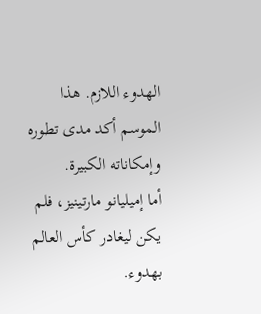الهدوء اللازم. هذا الموسم أكد مدى تطوره وإمكاناته الكبيرة.
أما إميليانو مارتينيز، فلم يكن ليغادر كأس العالم بهدوء.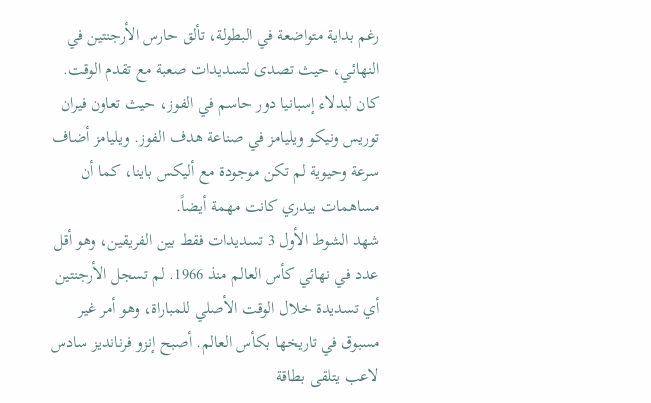رغم بداية متواضعة في البطولة، تألق حارس الأرجنتين في النهائي، حيث تصدى لتسديدات صعبة مع تقدم الوقت. كان لبدلاء إسبانيا دور حاسم في الفوز، حيث تعاون فيران توريس ونيكو ويليامز في صناعة هدف الفوز. ويليامز أضاف سرعة وحيوية لم تكن موجودة مع أليكس باينا، كما أن مساهمات بيدري كانت مهمة أيضاً.
شهد الشوط الأول 3 تسديدات فقط بين الفريقين، وهو أقل عدد في نهائي كأس العالم منذ 1966. لم تسجل الأرجنتين أي تسديدة خلال الوقت الأصلي للمباراة، وهو أمر غير مسبوق في تاريخها بكأس العالم. أصبح إنزو فرنانديز سادس لاعب يتلقى بطاقة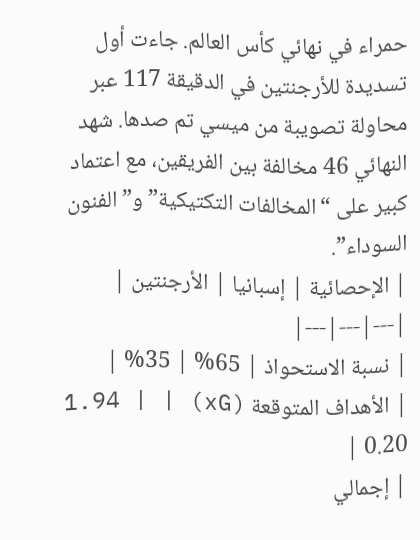حمراء في نهائي كأس العالم. جاءت أول تسديدة للأرجنتين في الدقيقة 117 عبر محاولة تصويبة من ميسي تم صدها. شهد النهائي 46 مخالفة بين الفريقين، مع اعتماد كبير على “المخالفات التكتيكية” و”الفنون السوداء”.
| الإحصائية | إسبانيا | الأرجنتين |
|---|---|---|
| نسبة الاستحواذ | 65% | 35% |
| الأهداف المتوقعة (xG) | 1.94 | 0.20 |
| إجمالي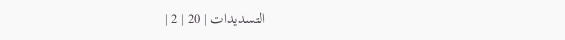التسديدات | 20 | 2 |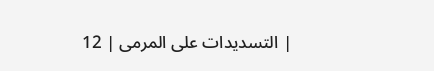| التسديدات على المرمى | 12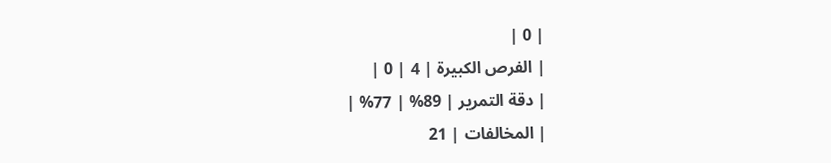| 0 |
| الفرص الكبيرة | 4 | 0 |
| دقة التمرير | 89% | 77% |
| المخالفات | 21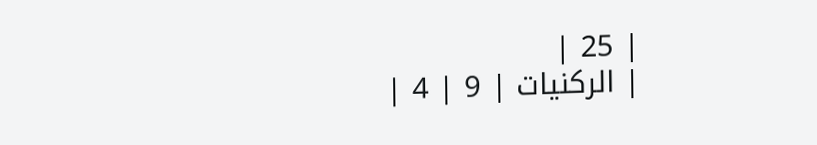| 25 |
| الركنيات | 9 | 4 |